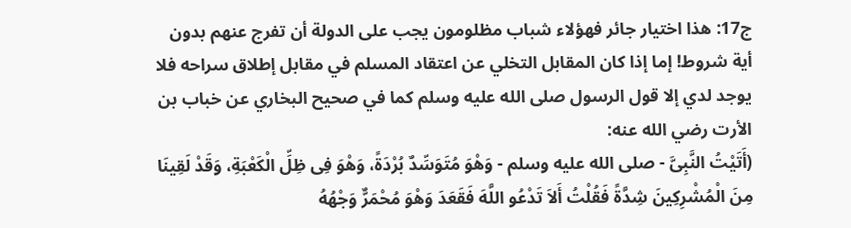ج17: هذا اختيار جائر فهؤلاء شباب مظلومون يجب على الدولة أن تفرج عنهم بدون أية شروط! إما إذا كان المقابل التخلي عن اعتقاد المسلم في مقابل إطلاق سراحه فلا يوجد لدي إلا قول الرسول صلى الله عليه وسلم كما في صحيح البخاري عن خباب بن الأرت رضي الله عنه:
(أَتَيْتُ النَّبِىَّ - صلى الله عليه وسلم - وَهْوَ مُتَوَسِّدٌ بُرْدَةً، وَهْوَ فِى ظِلِّ الْكَعْبَةِ، وَقَدْ لَقِينَا مِنَ الْمُشْرِكِينَ شِدَّةً فَقُلْتُ أَلاَ تَدْعُو اللَّهَ فَقَعَدَ وَهْوَ مُحْمَرٌّ وَجْهُهُ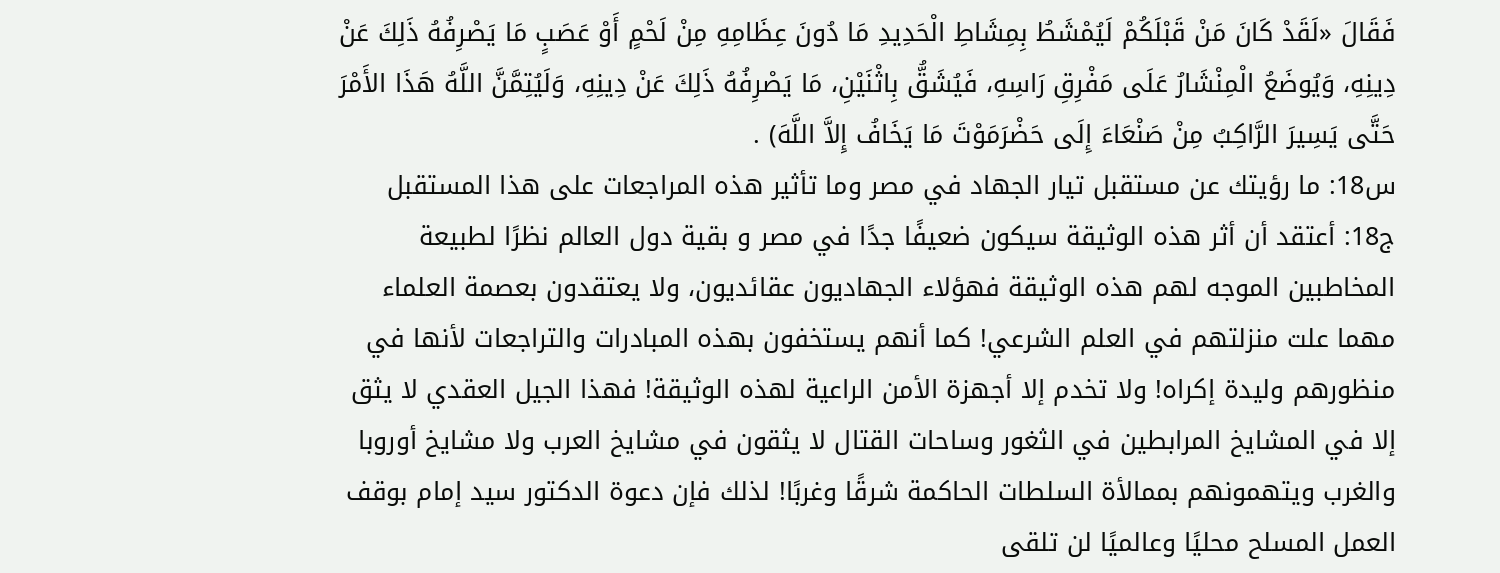فَقَالَ «لَقَدْ كَانَ مَنْ قَبْلَكُمْ لَيُمْشَطُ بِمِشَاطِ الْحَدِيدِ مَا دُونَ عِظَامِهِ مِنْ لَحْمٍ أَوْ عَصَبٍ مَا يَصْرِفُهُ ذَلِكَ عَنْ دِينِهِ، وَيُوضَعُ الْمِنْشَارُ عَلَى مَفْرِقِ رَاسِهِ، فَيُشَقُّ بِاثْنَيْنِ، مَا يَصْرِفُهُ ذَلِكَ عَنْ دِينِهِ، وَلَيُتِمَّنَّ اللَّهُ هَذَا الأَمْرَ حَتَّى يَسِيرَ الرَّاكِبُ مِنْ صَنْعَاءَ إِلَى حَضْرَمَوْتَ مَا يَخَافُ إِلاَّ اللَّهَ) .
س18: ما رؤيتك عن مستقبل تيار الجهاد في مصر وما تأثير هذه المراجعات على هذا المستقبل
ج18: أعتقد أن أثر هذه الوثيقة سيكون ضعيفًا جدًا في مصر و بقية دول العالم نظرًا لطبيعة المخاطبين الموجه لهم هذه الوثيقة فهؤلاء الجهاديون عقائديون، ولا يعتقدون بعصمة العلماء مهما علت منزلتهم في العلم الشرعي! كما أنهم يستخفون بهذه المبادرات والتراجعات لأنها في منظورهم وليدة إكراه! ولا تخدم إلا أجهزة الأمن الراعية لهذه الوثيقة! فهذا الجيل العقدي لا يثق إلا في المشايخ المرابطين في الثغور وساحات القتال لا يثقون في مشايخ العرب ولا مشايخ أوروبا والغرب ويتهمونهم بممالأة السلطات الحاكمة شرقًا وغربًا! لذلك فإن دعوة الدكتور سيد إمام بوقف العمل المسلح محليًا وعالميًا لن تلقى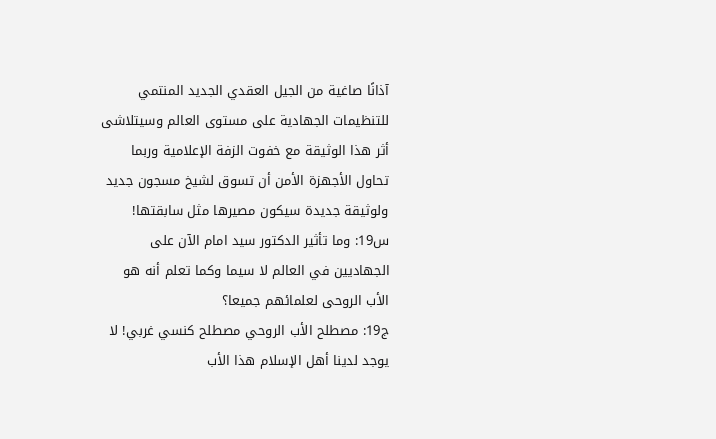آذانًا صاغية من الجيل العقدي الجديد المنتمي للتنظيمات الجهادية على مستوى العالم وسيتلاشى أثر هذا الوثيقة مع خفوت الزفة الإعلامية وربما تحاول الأجهزة الأمن أن تسوق لشيخ مسجون جديد ولوثيقة جديدة سيكون مصيرها مثل سابقتها!
س19: وما تأثير الدكتور سيد امام الآن على الجهاديين في العالم لا سيما وكما تعلم أنه هو الأب الروحى لعلمائهم جميعا؟
ج19: مصطلح الأب الروحي مصطلح كنسي غربي! لا يوجد لدينا أهل الإسلام هذا الأب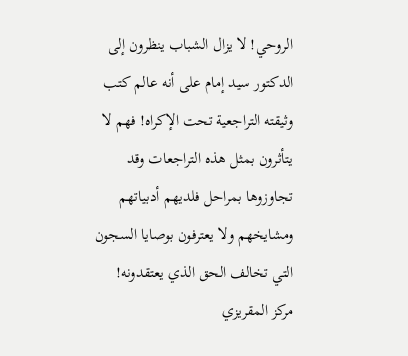الروحي! لا يزال الشباب ينظرون إلى الدكتور سيد إمام على أنه عالم كتب وثيقته التراجعية تحت الإكراه! فهم لا يتأثرون بمثل هذه التراجعات وقد تجاوزوها بمراحل فلديهم أدبياتهم ومشايخهم ولا يعترفون بوصايا السجون التي تخالف الحق الذي يعتقدونه!
مركز المقريزي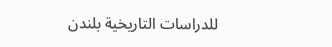للدراسات التاريخية بلندن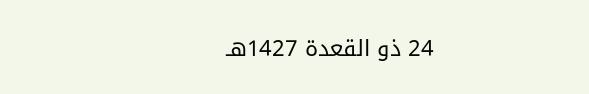24 ذو القعدة 1427هـ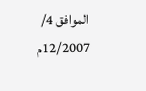الموافق 4/ 12/2007م